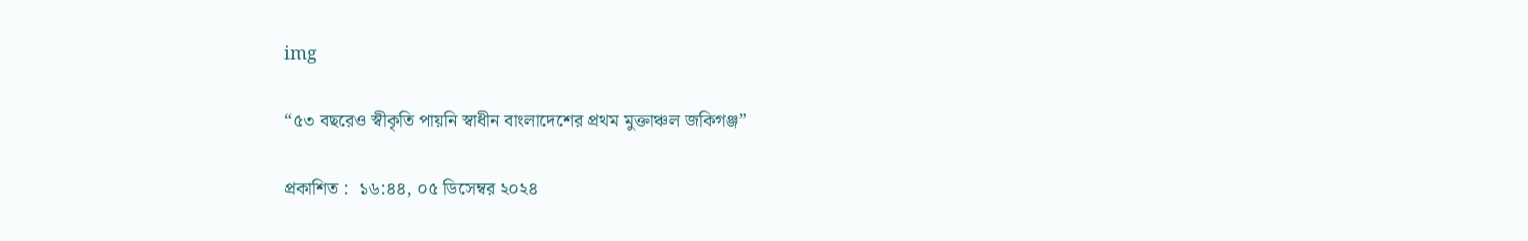img

“৫৩ বছরেও স্বীকৃতি পায়নি স্বাধীন বাংলাদেশের প্রথম মুক্তাঞ্চল জকিগঞ্জ”

প্রকাশিত :  ১৬:৪৪, ০৫ ডিসেম্বর ২০২৪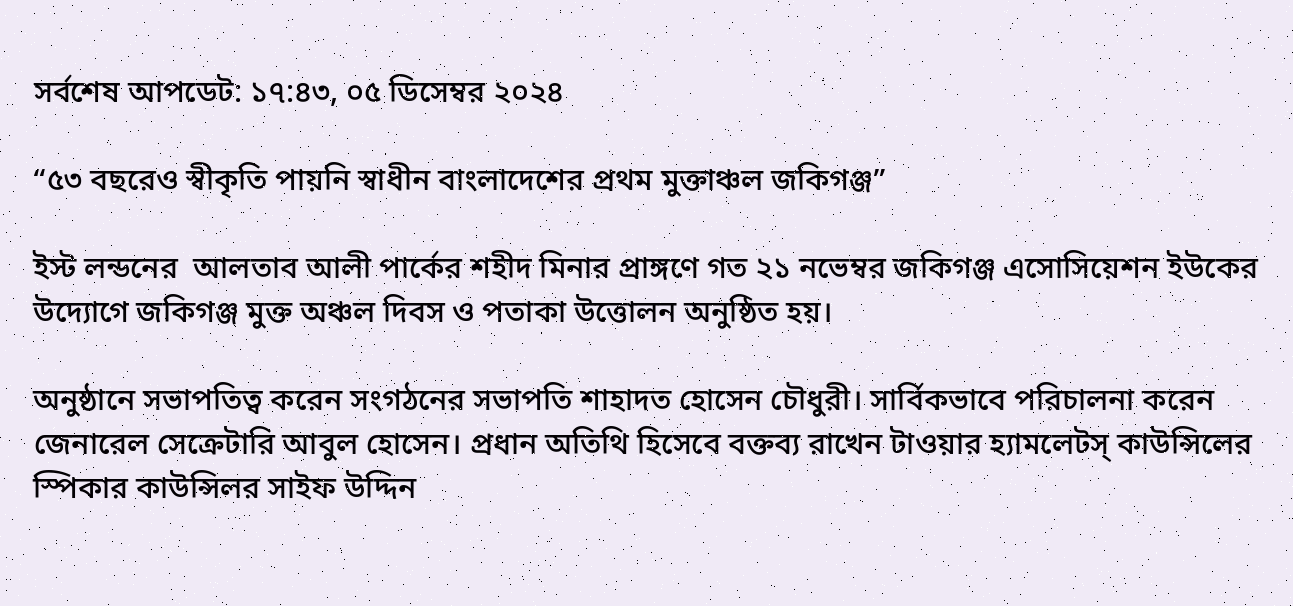সর্বশেষ আপডেট: ১৭:৪৩, ০৫ ডিসেম্বর ২০২৪

“৫৩ বছরেও স্বীকৃতি পায়নি স্বাধীন বাংলাদেশের প্রথম মুক্তাঞ্চল জকিগঞ্জ”

ইস্ট লন্ডনের  আলতাব আলী পার্কের শহীদ মিনার প্রাঙ্গণে গত ২১ নভেম্বর জকিগঞ্জ এসোসিয়েশন ইউকের উদ্যোগে জকিগঞ্জ মুক্ত অঞ্চল দিবস ও পতাকা উত্তোলন অনুষ্ঠিত হয়।

অনুষ্ঠানে সভাপতিত্ব করেন সংগঠনের সভাপতি শাহাদত হোসেন চৌধুরী। সার্বিকভাবে পরিচালনা করেন জেনারেল সেক্রেটারি আবুল হোসেন। প্রধান অতিথি হিসেবে বক্তব্য রাখেন টাওয়ার হ্যামলেটস্ কাউন্সিলের স্পিকার কাউন্সিলর সাইফ উদ্দিন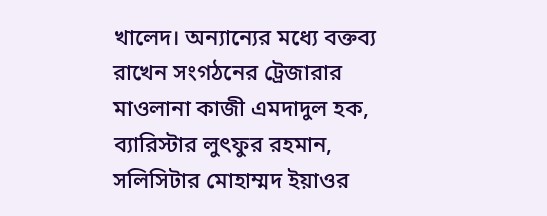খালেদ। অন্যান্যের মধ্যে বক্তব্য রাখেন সংগঠনের ট্রেজারার মাওলানা কাজী এমদাদুল হক, ব্যারিস্টার লুৎফুর রহমান, সলিসিটার মোহাম্মদ ইয়াওর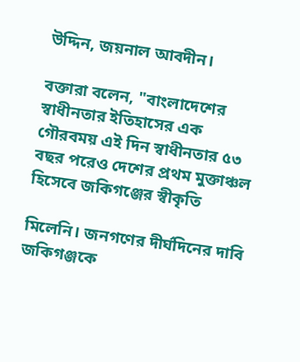উদ্দিন, জয়নাল আবদীন।

বক্তারা বলেন, "বাংলাদেশের স্বাধীনতার ইতিহাসের এক গৌরবময় এই দিন স্বাধীনতার ৫৩ বছর পরেও দেশের প্রথম মুক্তাঞ্চল হিসেবে জকিগঞ্জের স্বীকৃতি

মিলেনি। জনগণের দীর্ঘদিনের দাবি জকিগঞ্জকে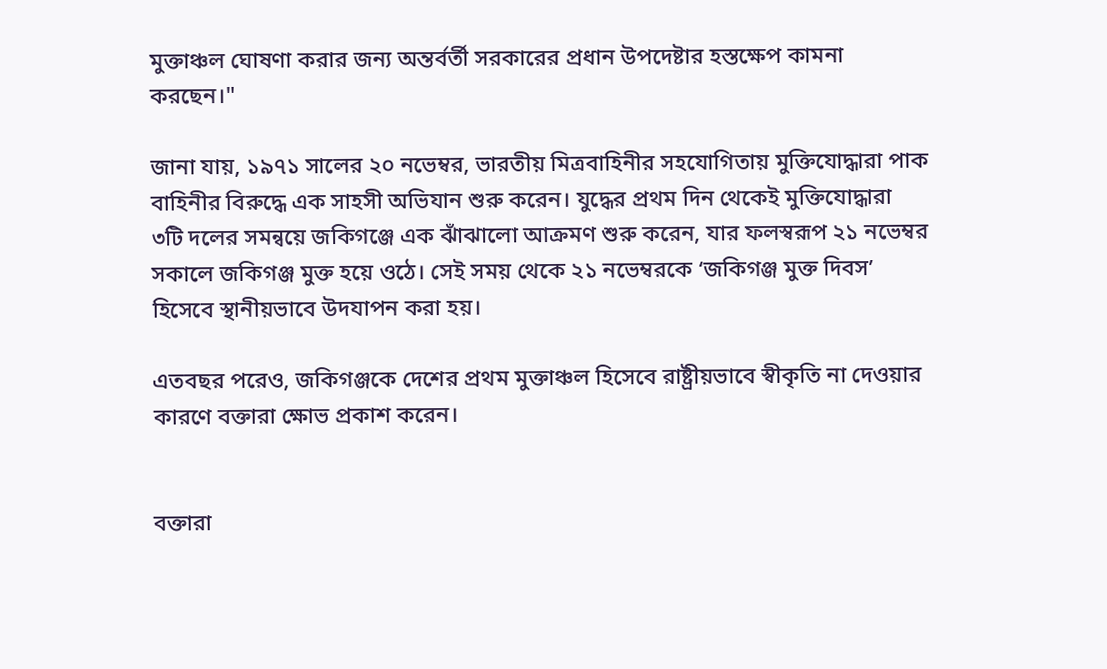মুক্তাঞ্চল ঘোষণা করার জন্য অন্তর্বর্তী সরকারের প্রধান উপদেষ্টার হস্তক্ষেপ কামনা করছেন।"

জানা যায়, ১৯৭১ সালের ২০ নভেম্বর, ভারতীয় মিত্রবাহিনীর সহযোগিতায় মুক্তিযোদ্ধারা পাক বাহিনীর বিরুদ্ধে এক সাহসী অভিযান শুরু করেন। যুদ্ধের প্রথম দিন থেকেই মুক্তিযোদ্ধারা ৩টি দলের সমন্বয়ে জকিগঞ্জে এক ঝাঁঝালো আক্রমণ শুরু করেন, যার ফলস্বরূপ ২১ নভেম্বর সকালে জকিগঞ্জ মুক্ত হয়ে ওঠে। সেই সময় থেকে ২১ নভেম্বরকে ‘জকিগঞ্জ মুক্ত দিবস’ হিসেবে স্থানীয়ভাবে উদযাপন করা হয়।

এতবছর পরেও, জকিগঞ্জকে দেশের প্রথম মুক্তাঞ্চল হিসেবে রাষ্ট্রীয়ভাবে স্বীকৃতি না দেওয়ার কারণে বক্তারা ক্ষোভ প্রকাশ করেন।


বক্তারা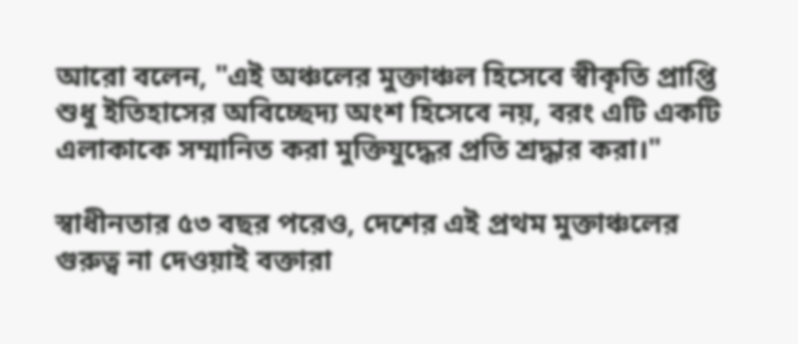আরো বলেন, "এই অঞ্চলের মুক্তাঞ্চল হিসেবে স্বীকৃতি প্রাপ্তি শুধু ইতিহাসের অবিচ্ছেদ্য অংশ হিসেবে নয়, বরং এটি একটি এলাকাকে সম্মানিত করা মুক্তিযুদ্ধের প্রতি শ্রদ্ধার করা।"

স্বাধীনতার ৫৩ বছর পরেও, দেশের এই প্রথম মুক্তাঞ্চলের গুরুত্ব না দেওয়াই বক্তারা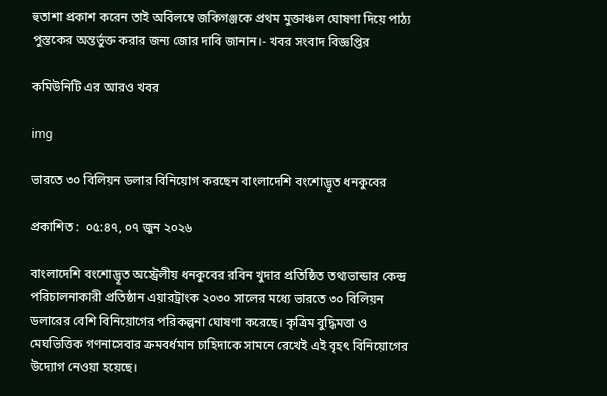হুতাশা প্রকাশ করেন তাই অবিলম্বে জকিগঞ্জকে প্রথম মুক্তাঞ্চল ঘোষণা দিয়ে পাঠ্য পুস্তকের অন্তর্ভুক্ত করার জন্য জোর দাবি জানান।- খবর সংবাদ বিজ্ঞপ্তির

কমিউনিটি এর আরও খবর

img

ভারতে ৩০ বিলিয়ন ডলার বিনিয়োগ করছেন বাংলাদেশি বংশোদ্ভূত ধনকুবের

প্রকাশিত :  ০৫:৪৭, ০৭ জুন ২০২৬

বাংলাদেশি বংশোদ্ভূত অস্ট্রেলীয় ধনকুবের রবিন খুদার প্রতিষ্ঠিত তথ্যভান্ডার কেন্দ্র পরিচালনাকারী প্রতিষ্ঠান এয়ারট্রাংক ২০৩০ সালের মধ্যে ভারতে ৩০ বিলিয়ন ডলারের বেশি বিনিয়োগের পরিকল্পনা ঘোষণা করেছে। কৃত্রিম বুদ্ধিমত্তা ও মেঘভিত্তিক গণনাসেবার ক্রমবর্ধমান চাহিদাকে সামনে রেখেই এই বৃহৎ বিনিয়োগের উদ্যোগ নেওয়া হয়েছে।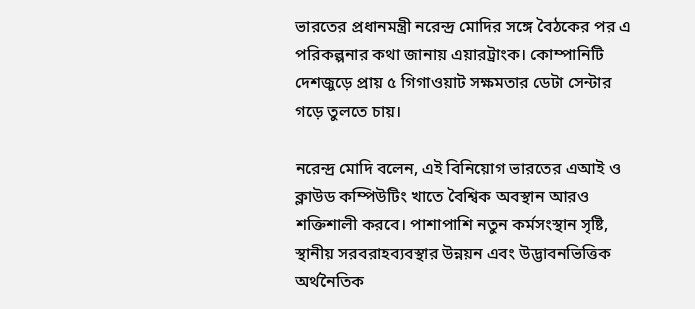ভারতের প্রধানমন্ত্রী নরেন্দ্র মোদির সঙ্গে বৈঠকের পর এ পরিকল্পনার কথা জানায় এয়ারট্রাংক। কোম্পানিটি দেশজুড়ে প্রায় ৫ গিগাওয়াট সক্ষমতার ডেটা সেন্টার গড়ে তুলতে চায়।

নরেন্দ্র মোদি বলেন, এই বিনিয়োগ ভারতের এআই ও ক্লাউড কম্পিউটিং খাতে বৈশ্বিক অবস্থান আরও শক্তিশালী করবে। পাশাপাশি নতুন কর্মসংস্থান সৃষ্টি, স্থানীয় সরবরাহব্যবস্থার উন্নয়ন এবং উদ্ভাবনভিত্তিক অর্থনৈতিক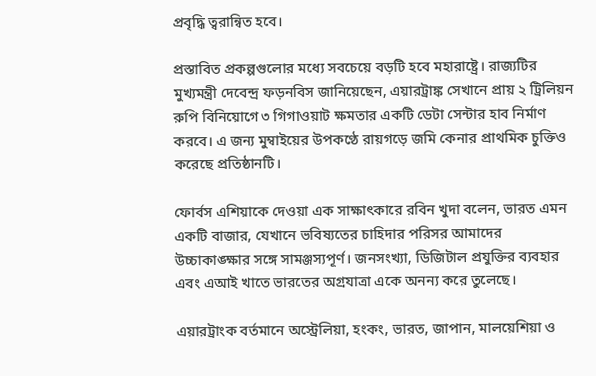প্রবৃদ্ধি ত্বরান্বিত হবে।

প্রস্তাবিত প্রকল্পগুলোর মধ্যে সবচেয়ে বড়টি হবে মহারাষ্ট্রে। রাজ্যটির মুখ্যমন্ত্রী দেবেন্দ্র ফড়নবিস জানিয়েছেন, এয়ারট্রাঙ্ক সেখানে প্রায় ২ ট্রিলিয়ন রুপি বিনিয়োগে ৩ গিগাওয়াট ক্ষমতার একটি ডেটা সেন্টার হাব নির্মাণ করবে। এ জন্য মুম্বাইয়ের উপকণ্ঠে রায়গড়ে জমি কেনার প্রাথমিক চুক্তিও করেছে প্রতিষ্ঠানটি।

ফোর্বস এশিয়াকে দেওয়া এক সাক্ষাৎকারে রবিন খুদা বলেন, ভারত এমন একটি বাজার, যেখানে ভবিষ্যতের চাহিদার পরিসর আমাদের উচ্চাকাঙ্ক্ষার সঙ্গে সামঞ্জস্যপূর্ণ। জনসংখ্যা, ডিজিটাল প্রযুক্তির ব্যবহার এবং এআই খাতে ভারতের অগ্রযাত্রা একে অনন্য করে তুলেছে।

এয়ারট্রাংক বর্তমানে অস্ট্রেলিয়া, হংকং, ভারত, জাপান, মালয়েশিয়া ও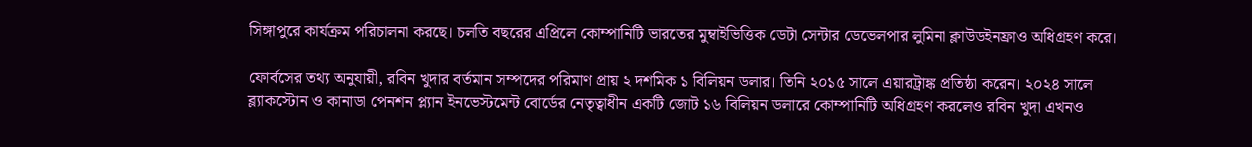সিঙ্গাপুরে কার্যক্রম পরিচালনা করছে। চলতি বছরের এপ্রিলে কোম্পানিটি ভারতের মুম্বাইভিত্তিক ডেটা সেন্টার ডেভেলপার লুমিনা ক্লাউডইনফ্রাও অধিগ্রহণ করে।

ফোর্বসের তথ্য অনুযায়ী, রবিন খুদার বর্তমান সম্পদের পরিমাণ প্রায় ২ দশমিক ১ বিলিয়ন ডলার। তিনি ২০১৫ সালে এয়ারট্রাঙ্ক প্রতিষ্ঠা করেন। ২০২৪ সালে ব্ল্যাকস্টোন ও কানাডা পেনশন প্ল্যান ইনভেস্টমেন্ট বোর্ডের নেতৃত্বাধীন একটি জোট ১৬ বিলিয়ন ডলারে কোম্পানিটি অধিগ্রহণ করলেও রবিন খুদা এখনও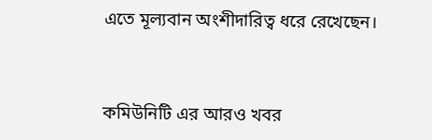এতে মূল্যবান অংশীদারিত্ব ধরে রেখেছেন।


কমিউনিটি এর আরও খবর